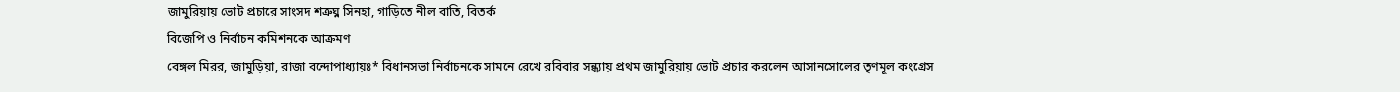জামুরিয়ায় ভোট প্রচারে সাংসদ শত্রুঘ্ন সিনহা, গাড়িতে নীল বাতি, বিতর্ক
বিজেপি ও নির্বাচন কমিশনকে আক্রমণ
বেঙ্গল মিরর, জামুড়িয়া, রাজা বন্দোপাধ্যায়ঃ* বিধানসভা নির্বাচনকে সামনে রেখে রবিবার সন্ধ্যায় প্রথম জামুরিয়ায় ভোট প্রচার করলেন আসানসোলের তৃণমূল কংগ্রেস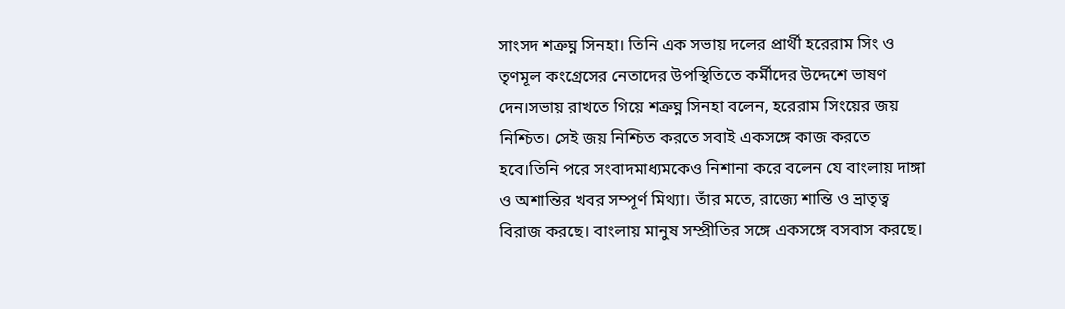সাংসদ শত্রুঘ্ন সিনহা। তিনি এক সভায় দলের প্রার্থী হরেরাম সিং ও তৃণমূল কংগ্রেসের নেতাদের উপস্থিতিতে কর্মীদের উদ্দেশে ভাষণ দেন।সভায় রাখতে গিয়ে শত্রুঘ্ন সিনহা বলেন, হরেরাম সিংয়ের জয় নিশ্চিত। সেই জয় নিশ্চিত করতে সবাই একসঙ্গে কাজ করতে হবে।তিনি পরে সংবাদমাধ্যমকেও নিশানা করে বলেন যে বাংলায় দাঙ্গা ও অশান্তির খবর সম্পূর্ণ মিথ্যা। তাঁর মতে, রাজ্যে শান্তি ও ভ্রাতৃত্ব বিরাজ করছে। বাংলায় মানুষ সম্প্রীতির সঙ্গে একসঙ্গে বসবাস করছে।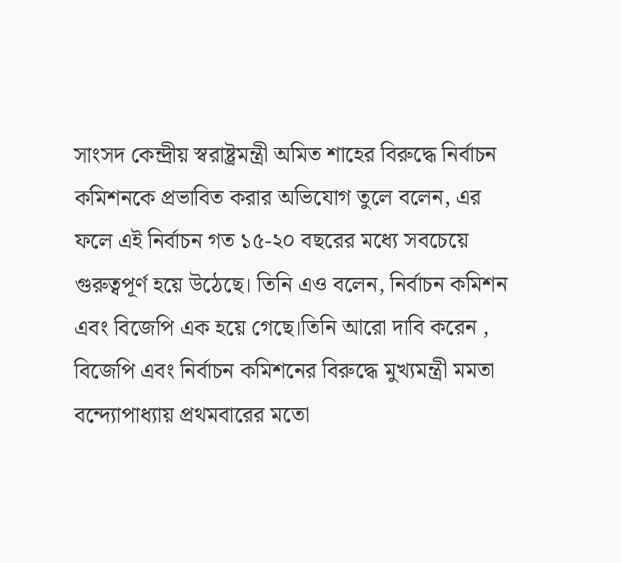সাংসদ কেন্দ্রীয় স্বরাষ্ট্রমন্ত্রী অমিত শাহের বিরুদ্ধে নির্বাচন কমিশনকে প্রভাবিত করার অভিযোগ তুলে বলেন, এর ফলে এই নির্বাচন গত ১৫-২০ বছরের মধ্যে সবচেয়ে গুরুত্বপূর্ণ হয়ে উঠেছে। তিনি এও বলেন, নির্বাচন কমিশন এবং বিজেপি এক হয়ে গেছে।তিনি আরো দাবি করেন , বিজেপি এবং নির্বাচন কমিশনের বিরুদ্ধে মুখ্যমন্ত্রী মমতা বন্দ্যোপাধ্যায় প্রথমবারের মতো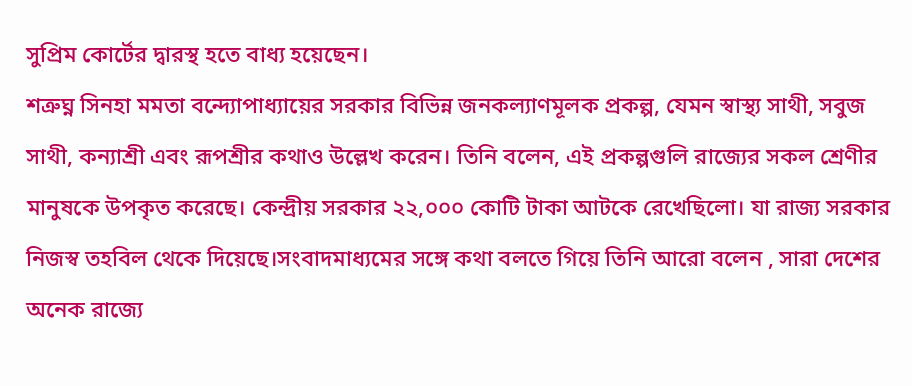সুপ্রিম কোর্টের দ্বারস্থ হতে বাধ্য হয়েছেন।
শত্রুঘ্ন সিনহা মমতা বন্দ্যোপাধ্যায়ের সরকার বিভিন্ন জনকল্যাণমূলক প্রকল্প, যেমন স্বাস্থ্য সাথী, সবুজ সাথী, কন্যাশ্রী এবং রূপশ্রীর কথাও উল্লেখ করেন। তিনি বলেন, এই প্রকল্পগুলি রাজ্যের সকল শ্রেণীর মানুষকে উপকৃত করেছে। কেন্দ্রীয় সরকার ২২,০০০ কোটি টাকা আটকে রেখেছিলো। যা রাজ্য সরকার নিজস্ব তহবিল থেকে দিয়েছে।সংবাদমাধ্যমের সঙ্গে কথা বলতে গিয়ে তিনি আরো বলেন , সারা দেশের অনেক রাজ্যে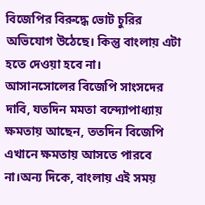বিজেপির বিরুদ্ধে ভোট চুরির অভিযোগ উঠেছে। কিন্তু বাংলায় এটা হতে দেওয়া হবে না।
আসানসোলের বিজেপি সাংসদের দাবি, যতদিন মমতা বন্দ্যোপাধ্যায় ক্ষমতায় আছেন, ততদিন বিজেপি এখানে ক্ষমতায় আসতে পারবে না।অন্য দিকে, বাংলায় এই সময়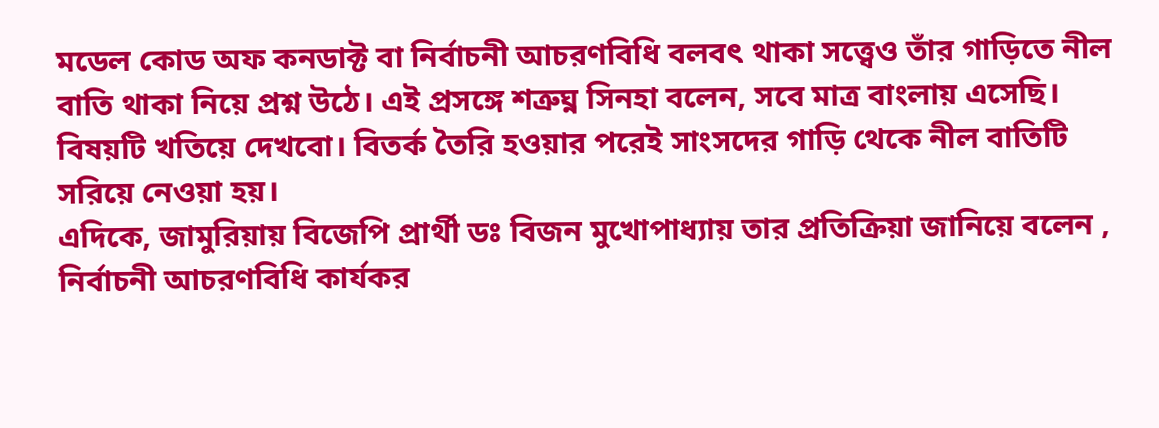মডেল কোড অফ কনডাক্ট বা নির্বাচনী আচরণবিধি বলবৎ থাকা সত্ত্বেও তাঁর গাড়িতে নীল বাতি থাকা নিয়ে প্রশ্ন উঠে। এই প্রসঙ্গে শত্রুঘ্ন সিনহা বলেন, সবে মাত্র বাংলায় এসেছি। বিষয়টি খতিয়ে দেখবো। বিতর্ক তৈরি হওয়ার পরেই সাংসদের গাড়ি থেকে নীল বাতিটি সরিয়ে নেওয়া হয়।
এদিকে, জামুরিয়ায় বিজেপি প্রার্থী ডঃ বিজন মুখোপাধ্যায় তার প্রতিক্রিয়া জানিয়ে বলেন , নির্বাচনী আচরণবিধি কার্যকর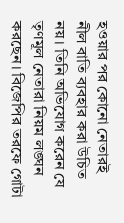হওয়ার পর কোনো নেতারই নীল বাতি ব্যবহার করা উচিত নয়। তিনি অভিযোগ করেন যে তৃণমূল নেতারা নিয়ম লঙ্ঘন করছেন। বিজেপির তরফে গোটা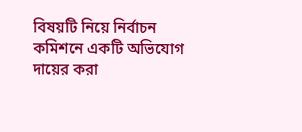বিষয়টি নিয়ে নির্বাচন কমিশনে একটি অভিযোগ দায়ের করা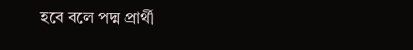হবে বলে পদ্ম প্রার্থী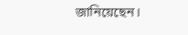জানিয়েছেন।